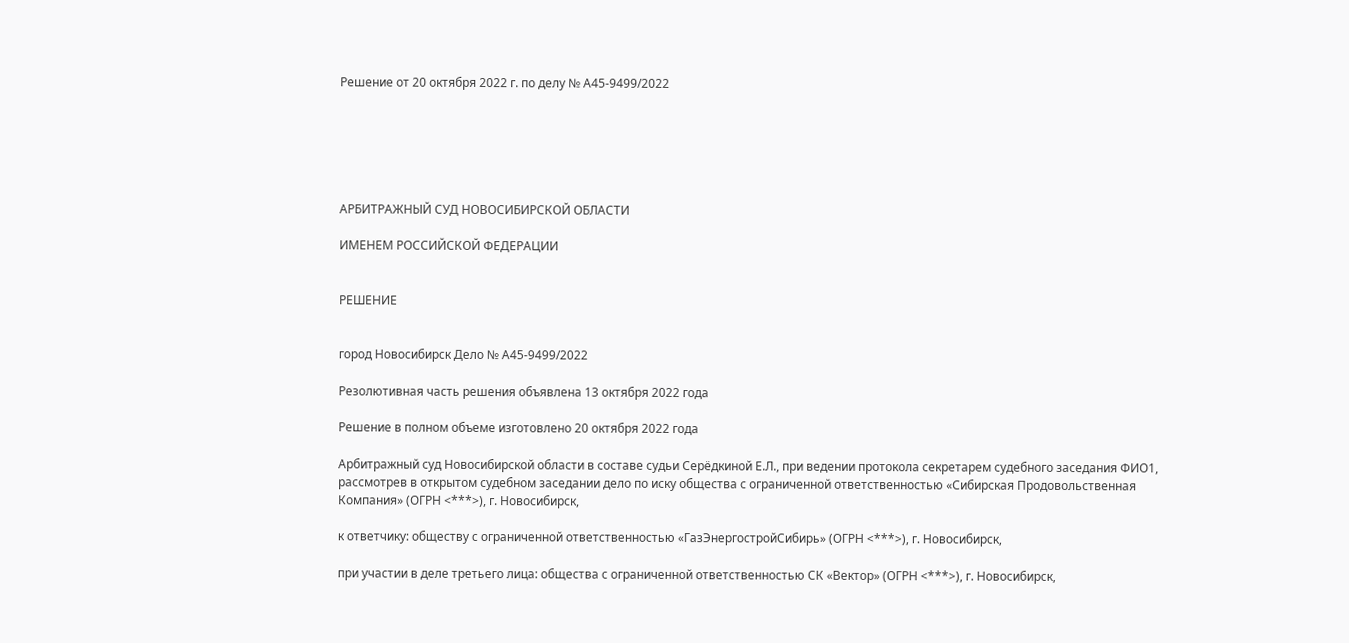Решение от 20 октября 2022 г. по делу № А45-9499/2022






АРБИТРАЖНЫЙ СУД НОВОСИБИРСКОЙ ОБЛАСТИ

ИМЕНЕМ РОССИЙСКОЙ ФЕДЕРАЦИИ


РЕШЕНИЕ


город Новосибирск Дело № А45-9499/2022

Резолютивная часть решения объявлена 13 октября 2022 года

Решение в полном объеме изготовлено 20 октября 2022 года

Арбитражный суд Новосибирской области в составе судьи Серёдкиной Е.Л., при ведении протокола секретарем судебного заседания ФИО1, рассмотрев в открытом судебном заседании дело по иску общества с ограниченной ответственностью «Сибирская Продовольственная Компания» (ОГРН <***>), г. Новосибирск,

к ответчику: обществу с ограниченной ответственностью «ГазЭнергостройСибирь» (ОГРН <***>), г. Новосибирск,

при участии в деле третьего лица: общества с ограниченной ответственностью СК «Вектор» (ОГРН <***>), г. Новосибирск,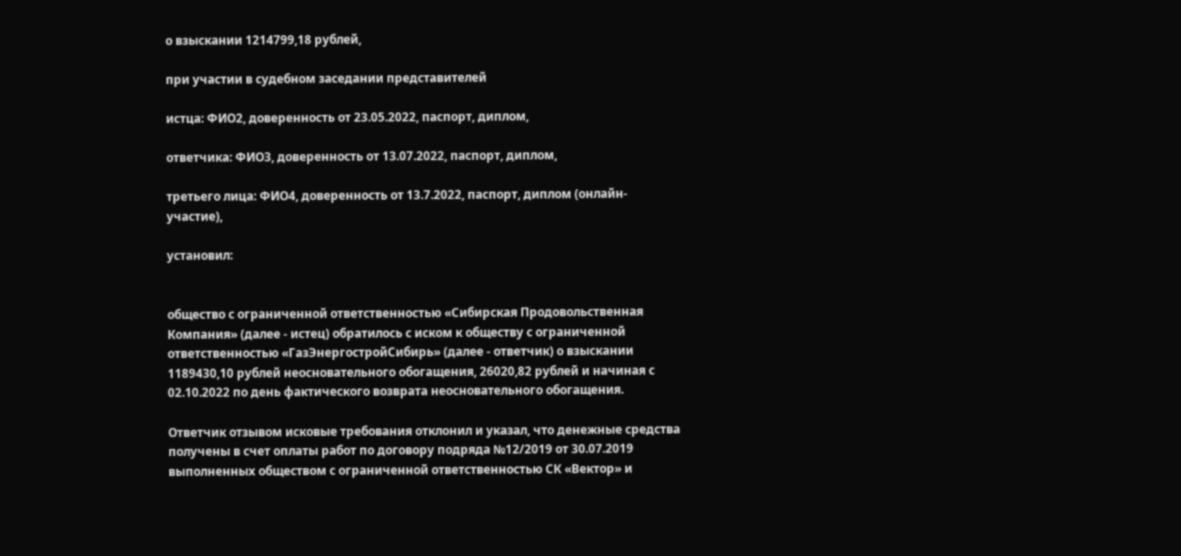о взыскании 1214799,18 рублей,

при участии в судебном заседании представителей

истца: ФИО2, доверенность от 23.05.2022, паспорт, диплом,

ответчика: ФИО3, доверенность от 13.07.2022, паспорт, диплом,

третьего лица: ФИО4, доверенность от 13.7.2022, паспорт, диплом (онлайн-участие),

установил:


общество с ограниченной ответственностью «Сибирская Продовольственная Компания» (далее - истец) обратилось с иском к обществу с ограниченной ответственностью «ГазЭнергостройСибирь» (далее - ответчик) о взыскании 1189430,10 рублей неосновательного обогащения, 26020,82 рублей и начиная с 02.10.2022 по день фактического возврата неосновательного обогащения.

Ответчик отзывом исковые требования отклонил и указал, что денежные средства получены в счет оплаты работ по договору подряда №12/2019 от 30.07.2019 выполненных обществом с ограниченной ответственностью СК «Вектор» и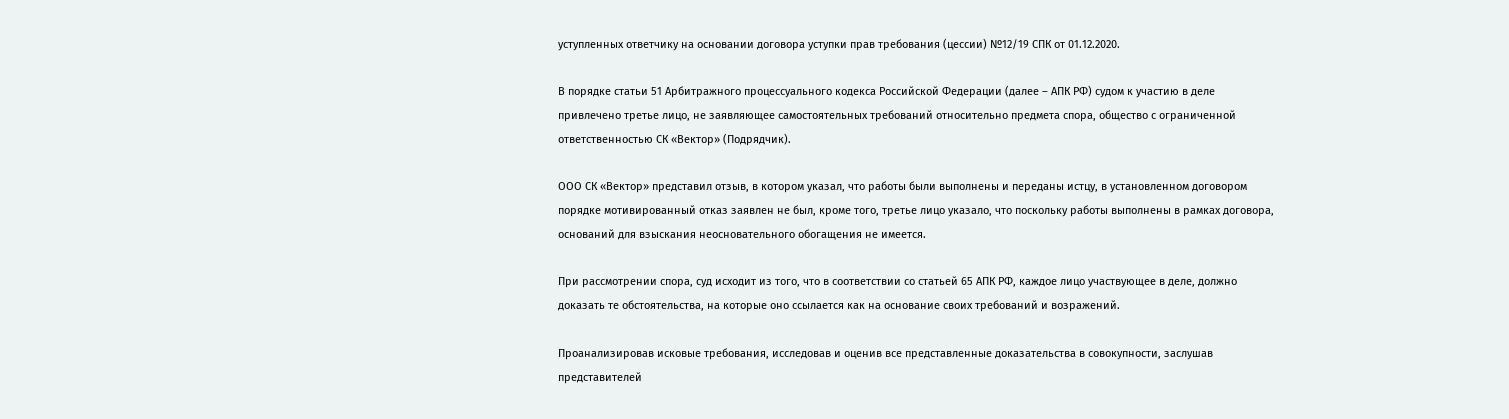уступленных ответчику на основании договора уступки прав требования (цессии) №12/19 СПК от 01.12.2020.

В порядке статьи 51 Арбитражного процессуального кодекса Российской Федерации (далее – АПК РФ) судом к участию в деле привлечено третье лицо, не заявляющее самостоятельных требований относительно предмета спора, общество с ограниченной ответственностью СК «Вектор» (Подрядчик).

ООО СК «Вектор» представил отзыв, в котором указал, что работы были выполнены и переданы истцу, в установленном договором порядке мотивированный отказ заявлен не был, кроме того, третье лицо указало, что поскольку работы выполнены в рамках договора, оснований для взыскания неосновательного обогащения не имеется.

При рассмотрении спора, суд исходит из того, что в соответствии со статьей 65 АПК РФ, каждое лицо участвующее в деле, должно доказать те обстоятельства, на которые оно ссылается как на основание своих требований и возражений.

Проанализировав исковые требования, исследовав и оценив все представленные доказательства в совокупности, заслушав представителей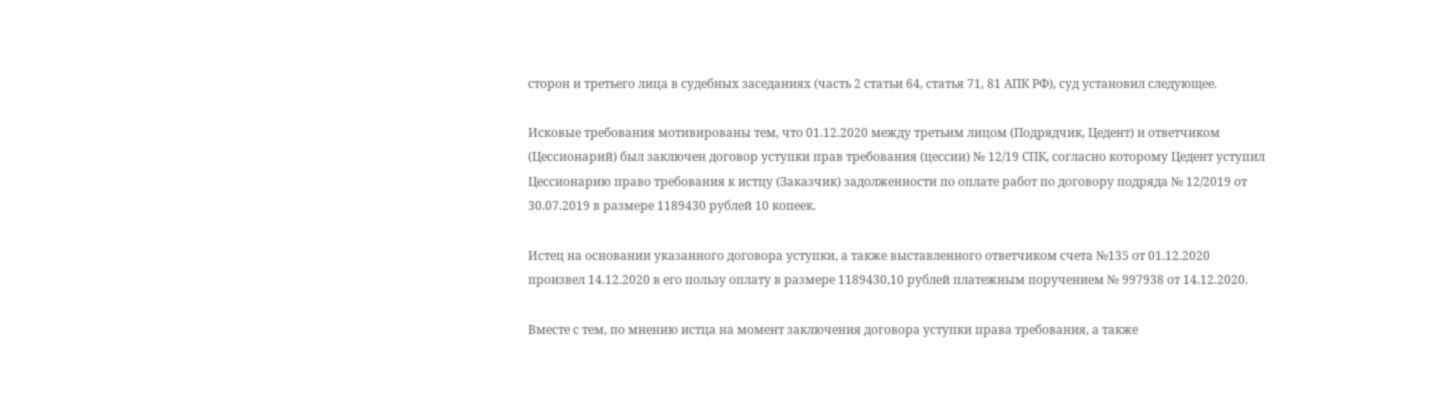сторон и третьего лица в судебных заседаниях (часть 2 статьи 64, статья 71, 81 АПК РФ), суд установил следующее.

Исковые требования мотивированы тем, что 01.12.2020 между третьим лицом (Подрядчик, Цедент) и ответчиком (Цессионарий) был заключен договор уступки прав требования (цессии) № 12/19 СПК, согласно которому Цедент уступил Цессионарию право требования к истцу (Заказчик) задолженности по оплате работ по договору подряда № 12/2019 от 30.07.2019 в размере 1189430 рублей 10 копеек.

Истец на основании указанного договора уступки, а также выставленного ответчиком счета №135 от 01.12.2020 произвел 14.12.2020 в его пользу оплату в размере 1189430,10 рублей платежным поручением № 997938 от 14.12.2020.

Вместе с тем, по мнению истца на момент заключения договора уступки права требования, а также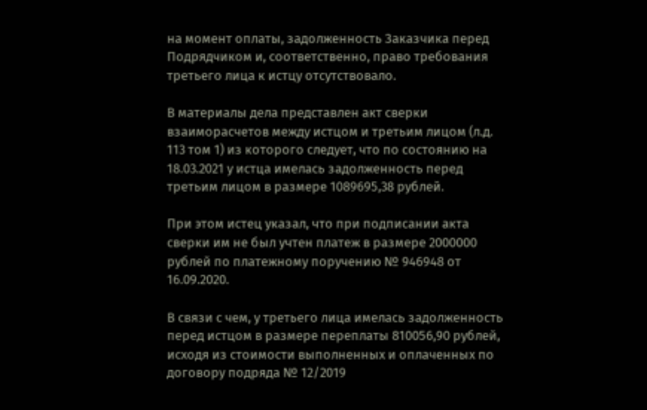на момент оплаты, задолженность Заказчика перед Подрядчиком и, соответственно, право требования третьего лица к истцу отсутствовало.

В материалы дела представлен акт сверки взаиморасчетов между истцом и третьим лицом (л.д. 113 том 1) из которого следует, что по состоянию на 18.03.2021 у истца имелась задолженность перед третьим лицом в размере 1089695,38 рублей.

При этом истец указал, что при подписании акта сверки им не был учтен платеж в размере 2000000 рублей по платежному поручению № 946948 от 16.09.2020.

В связи с чем, у третьего лица имелась задолженность перед истцом в размере переплаты 810056,90 рублей, исходя из стоимости выполненных и оплаченных по договору подряда № 12/2019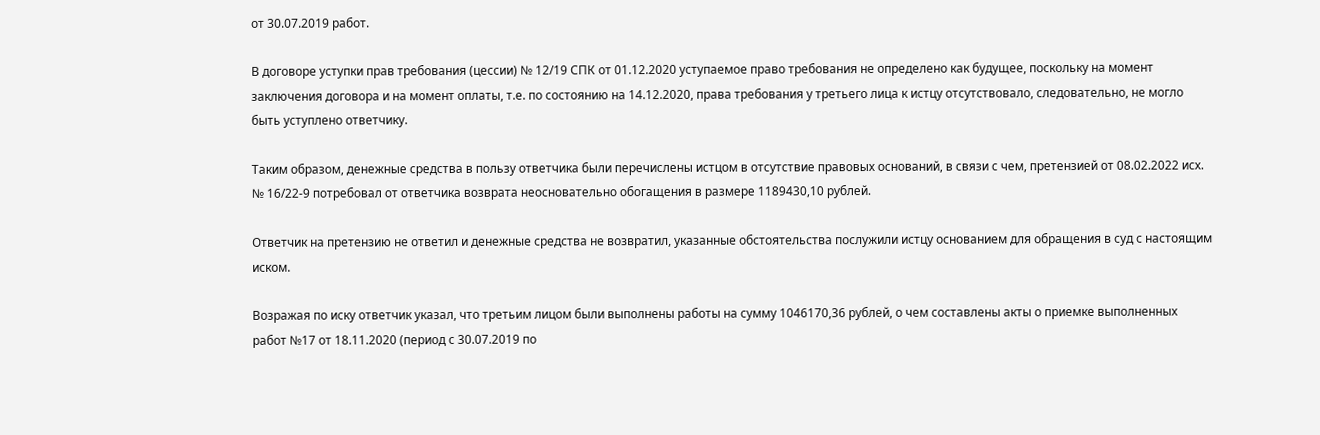от 30.07.2019 работ.

В договоре уступки прав требования (цессии) № 12/19 СПК от 01.12.2020 уступаемое право требования не определено как будущее, поскольку на момент заключения договора и на момент оплаты, т.е. по состоянию на 14.12.2020, права требования у третьего лица к истцу отсутствовало, следовательно, не могло быть уступлено ответчику.

Таким образом, денежные средства в пользу ответчика были перечислены истцом в отсутствие правовых оснований, в связи с чем, претензией от 08.02.2022 исх. № 16/22-9 потребовал от ответчика возврата неосновательно обогащения в размере 1189430,10 рублей.

Ответчик на претензию не ответил и денежные средства не возвратил, указанные обстоятельства послужили истцу основанием для обращения в суд с настоящим иском.

Возражая по иску ответчик указал, что третьим лицом были выполнены работы на сумму 1046170,36 рублей, о чем составлены акты о приемке выполненных работ №17 от 18.11.2020 (период с 30.07.2019 по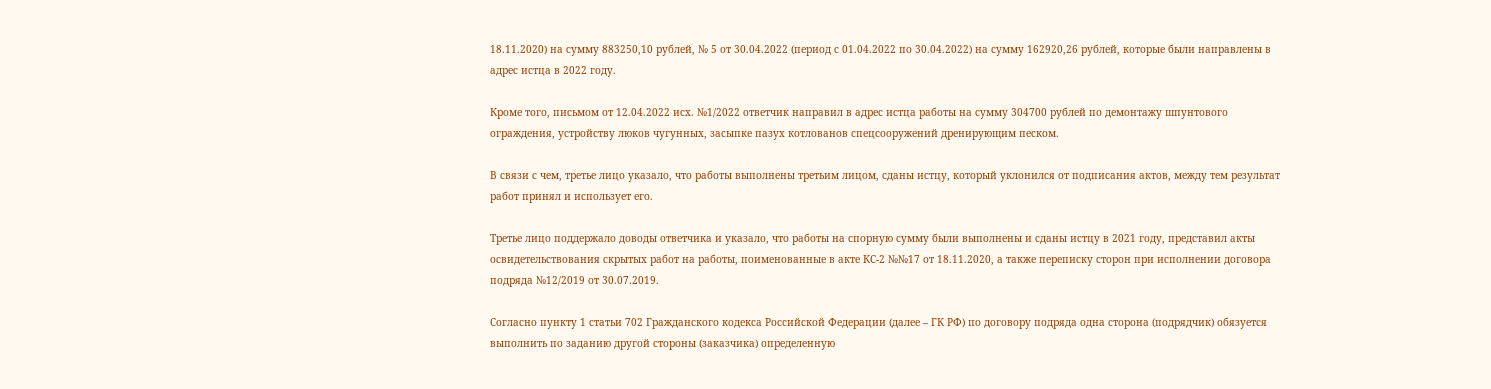18.11.2020) на сумму 883250,10 рублей, № 5 от 30.04.2022 (период с 01.04.2022 по 30.04.2022) на сумму 162920,26 рублей, которые были направлены в адрес истца в 2022 году.

Кроме того, письмом от 12.04.2022 исх. №1/2022 ответчик направил в адрес истца работы на сумму 304700 рублей по демонтажу шпунтового ограждения, устройству люков чугунных, засыпке пазух котлованов спецсооружений дренирующим песком.

В связи с чем, третье лицо указало, что работы выполнены третьим лицом, сданы истцу, который уклонился от подписания актов, между тем результат работ принял и использует его.

Третье лицо поддержало доводы ответчика и указало, что работы на спорную сумму были выполнены и сданы истцу в 2021 году, представил акты освидетельствования скрытых работ на работы, поименованные в акте КС-2 №№17 от 18.11.2020, а также переписку сторон при исполнении договора подряда №12/2019 от 30.07.2019.

Согласно пункту 1 статьи 702 Гражданского кодекса Российской Федерации (далее – ГК РФ) по договору подряда одна сторона (подрядчик) обязуется выполнить по заданию другой стороны (заказчика) определенную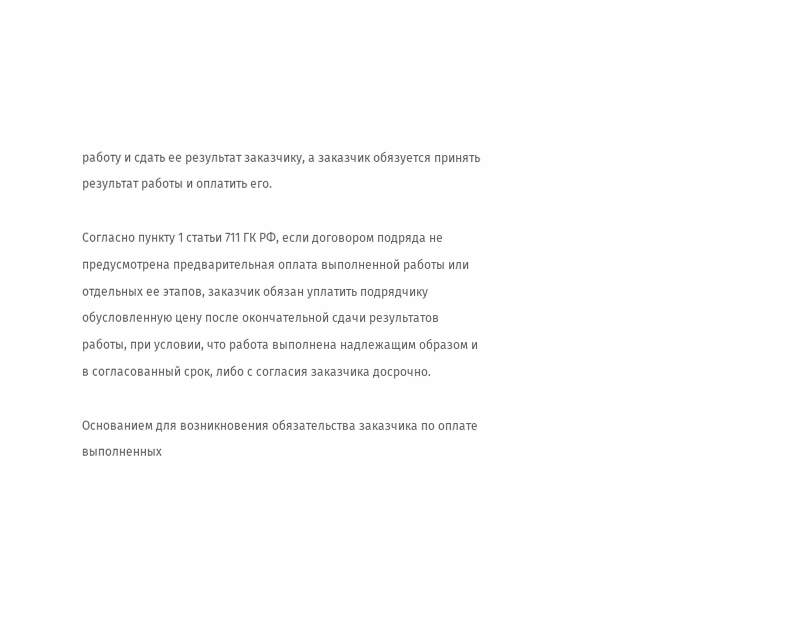работу и сдать ее результат заказчику, а заказчик обязуется принять результат работы и оплатить его.

Согласно пункту 1 статьи 711 ГК РФ, если договором подряда не предусмотрена предварительная оплата выполненной работы или отдельных ее этапов, заказчик обязан уплатить подрядчику обусловленную цену после окончательной сдачи результатов работы, при условии, что работа выполнена надлежащим образом и в согласованный срок, либо с согласия заказчика досрочно.

Основанием для возникновения обязательства заказчика по оплате выполненных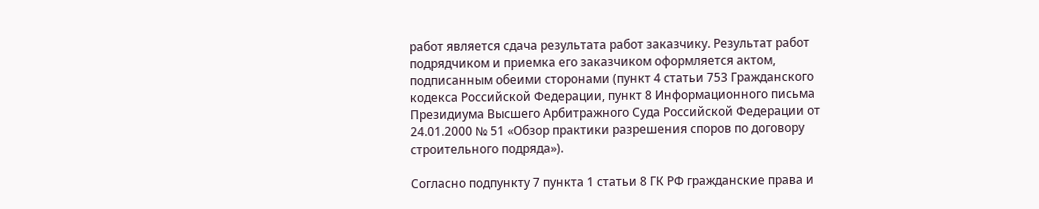работ является сдача результата работ заказчику. Результат работ подрядчиком и приемка его заказчиком оформляется актом, подписанным обеими сторонами (пункт 4 статьи 753 Гражданского кодекса Российской Федерации, пункт 8 Информационного письма Президиума Высшего Арбитражного Суда Российской Федерации от 24.01.2000 № 51 «Обзор практики разрешения споров по договору строительного подряда»).

Согласно подпункту 7 пункта 1 статьи 8 ГК РФ гражданские права и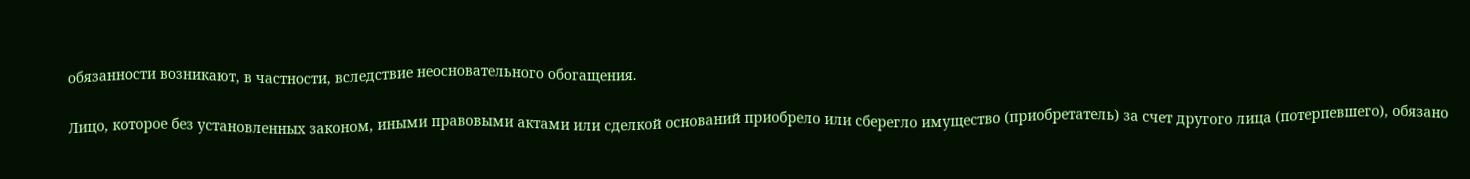обязанности возникают, в частности, вследствие неосновательного обогащения.

Лицо, которое без установленных законом, иными правовыми актами или сделкой оснований приобрело или сберегло имущество (приобретатель) за счет другого лица (потерпевшего), обязано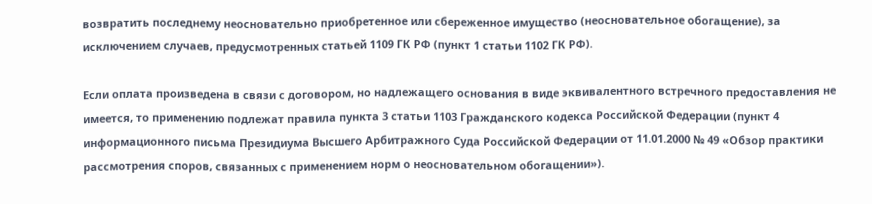возвратить последнему неосновательно приобретенное или сбереженное имущество (неосновательное обогащение), за исключением случаев, предусмотренных статьей 1109 ГК РФ (пункт 1 статьи 1102 ГК РФ).

Если оплата произведена в связи с договором, но надлежащего основания в виде эквивалентного встречного предоставления не имеется, то применению подлежат правила пункта 3 статьи 1103 Гражданского кодекса Российской Федерации (пункт 4 информационного письма Президиума Высшего Арбитражного Суда Российской Федерации от 11.01.2000 № 49 «Обзор практики рассмотрения споров, связанных с применением норм о неосновательном обогащении»).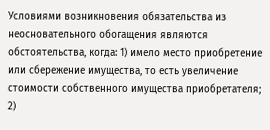Условиями возникновения обязательства из неосновательного обогащения являются обстоятельства, когда: 1) имело место приобретение или сбережение имущества, то есть увеличение стоимости собственного имущества приобретателя; 2)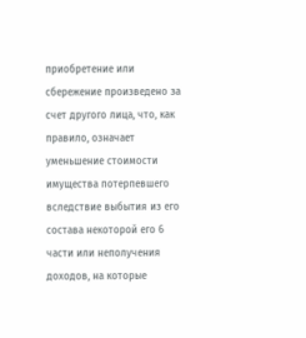приобретение или сбережение произведено за счет другого лица, что, как правило, означает уменьшение стоимости имущества потерпевшего вследствие выбытия из его состава некоторой его 6 части или неполучения доходов, на которые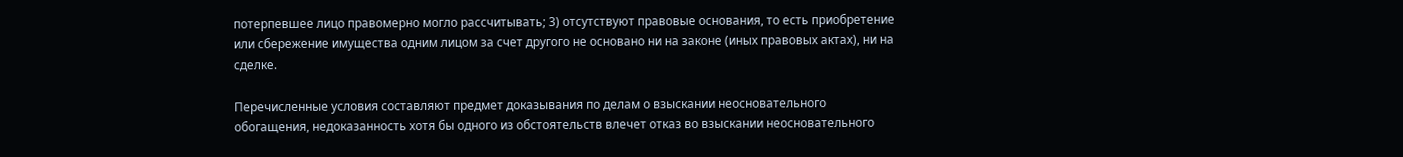потерпевшее лицо правомерно могло рассчитывать; 3) отсутствуют правовые основания, то есть приобретение или сбережение имущества одним лицом за счет другого не основано ни на законе (иных правовых актах), ни на сделке.

Перечисленные условия составляют предмет доказывания по делам о взыскании неосновательного обогащения, недоказанность хотя бы одного из обстоятельств влечет отказ во взыскании неосновательного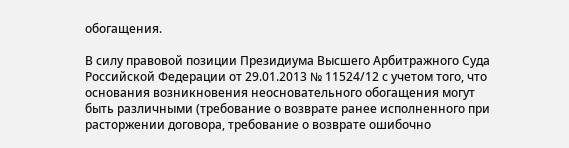обогащения.

В силу правовой позиции Президиума Высшего Арбитражного Суда Российской Федерации от 29.01.2013 № 11524/12 с учетом того, что основания возникновения неосновательного обогащения могут быть различными (требование о возврате ранее исполненного при расторжении договора, требование о возврате ошибочно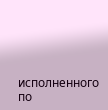исполненного по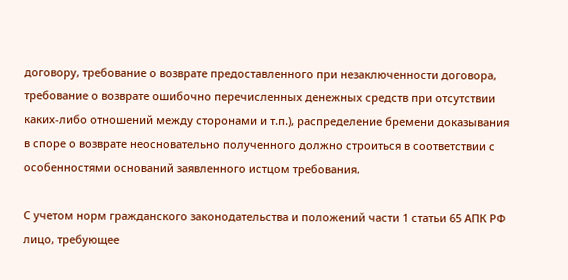договору, требование о возврате предоставленного при незаключенности договора, требование о возврате ошибочно перечисленных денежных средств при отсутствии каких-либо отношений между сторонами и т.п.), распределение бремени доказывания в споре о возврате неосновательно полученного должно строиться в соответствии с особенностями оснований заявленного истцом требования.

С учетом норм гражданского законодательства и положений части 1 статьи 65 АПК РФ лицо, требующее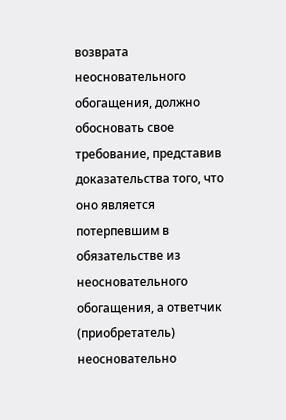возврата неосновательного обогащения, должно обосновать свое требование, представив доказательства того, что оно является потерпевшим в обязательстве из неосновательного обогащения, а ответчик (приобретатель) неосновательно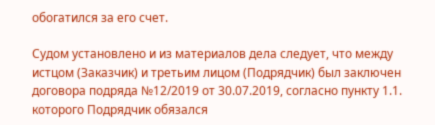обогатился за его счет.

Судом установлено и из материалов дела следует, что между истцом (Заказчик) и третьим лицом (Подрядчик) был заключен договора подряда №12/2019 от 30.07.2019, согласно пункту 1.1. которого Подрядчик обязался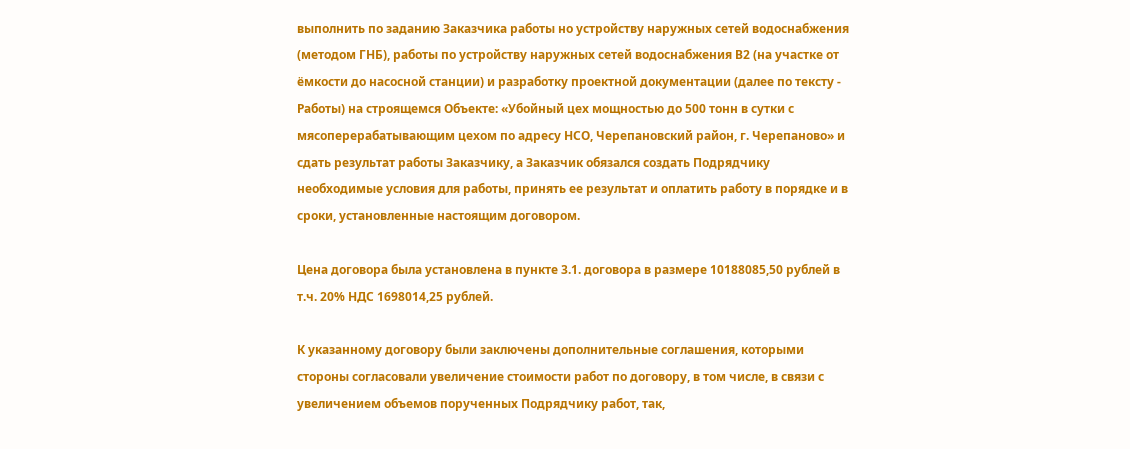выполнить по заданию Заказчика работы но устройству наружных сетей водоснабжения (методом ГНБ), работы по устройству наружных сетей водоснабжения В2 (на участке от ёмкости до насосной станции) и разработку проектной документации (далее по тексту - Работы) на строящемся Объекте: «Убойный цех мощностью до 500 тонн в сутки с мясоперерабатывающим цехом по адресу НСО, Черепановский район, г. Черепаново» и сдать результат работы Заказчику, а Заказчик обязался создать Подрядчику необходимые условия для работы, принять ее результат и оплатить работу в порядке и в сроки, установленные настоящим договором.

Цена договора была установлена в пункте 3.1. договора в размере 10188085,50 рублей в т.ч. 20% НДС 1698014,25 рублей.

К указанному договору были заключены дополнительные соглашения, которыми стороны согласовали увеличение стоимости работ по договору, в том числе, в связи с увеличением объемов порученных Подрядчику работ, так,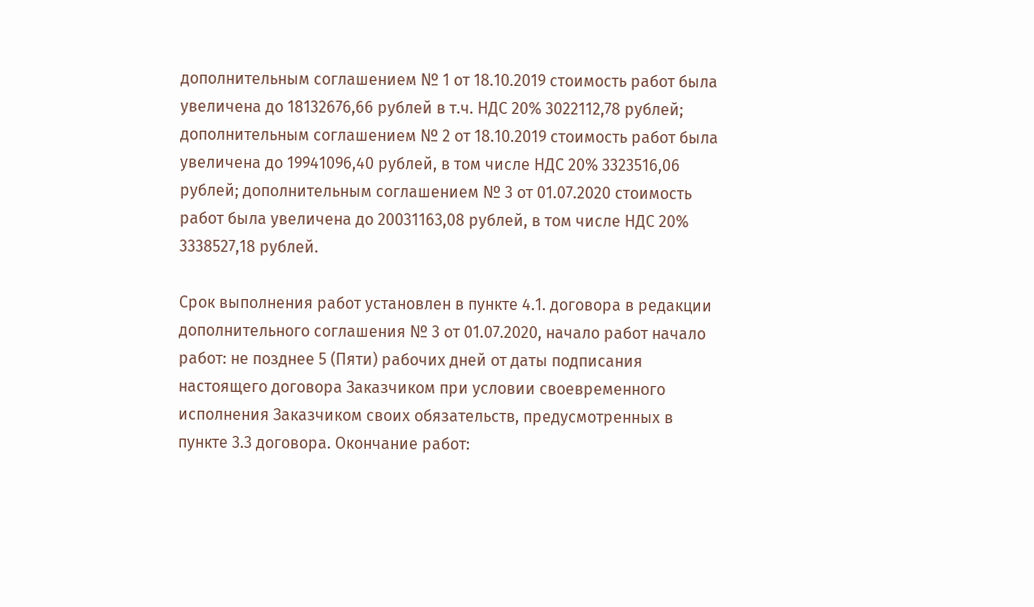дополнительным соглашением № 1 от 18.10.2019 стоимость работ была увеличена до 18132676,66 рублей в т.ч. НДС 20% 3022112,78 рублей; дополнительным соглашением № 2 от 18.10.2019 стоимость работ была увеличена до 19941096,40 рублей, в том числе НДС 20% 3323516,06 рублей; дополнительным соглашением № 3 от 01.07.2020 стоимость работ была увеличена до 20031163,08 рублей, в том числе НДС 20% 3338527,18 рублей.

Срок выполнения работ установлен в пункте 4.1. договора в редакции дополнительного соглашения № 3 от 01.07.2020, начало работ начало работ: не позднее 5 (Пяти) рабочих дней от даты подписания настоящего договора Заказчиком при условии своевременного исполнения Заказчиком своих обязательств, предусмотренных в пункте 3.3 договора. Окончание работ: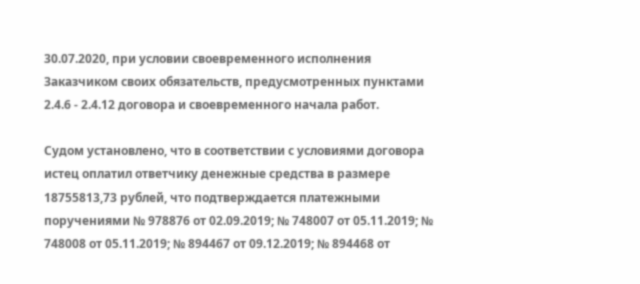30.07.2020, при условии своевременного исполнения Заказчиком своих обязательств, предусмотренных пунктами 2.4.6 - 2.4.12 договора и своевременного начала работ.

Судом установлено, что в соответствии с условиями договора истец оплатил ответчику денежные средства в размере 18755813,73 рублей, что подтверждается платежными поручениями № 978876 от 02.09.2019; № 748007 от 05.11.2019; № 748008 от 05.11.2019; № 894467 от 09.12.2019; № 894468 от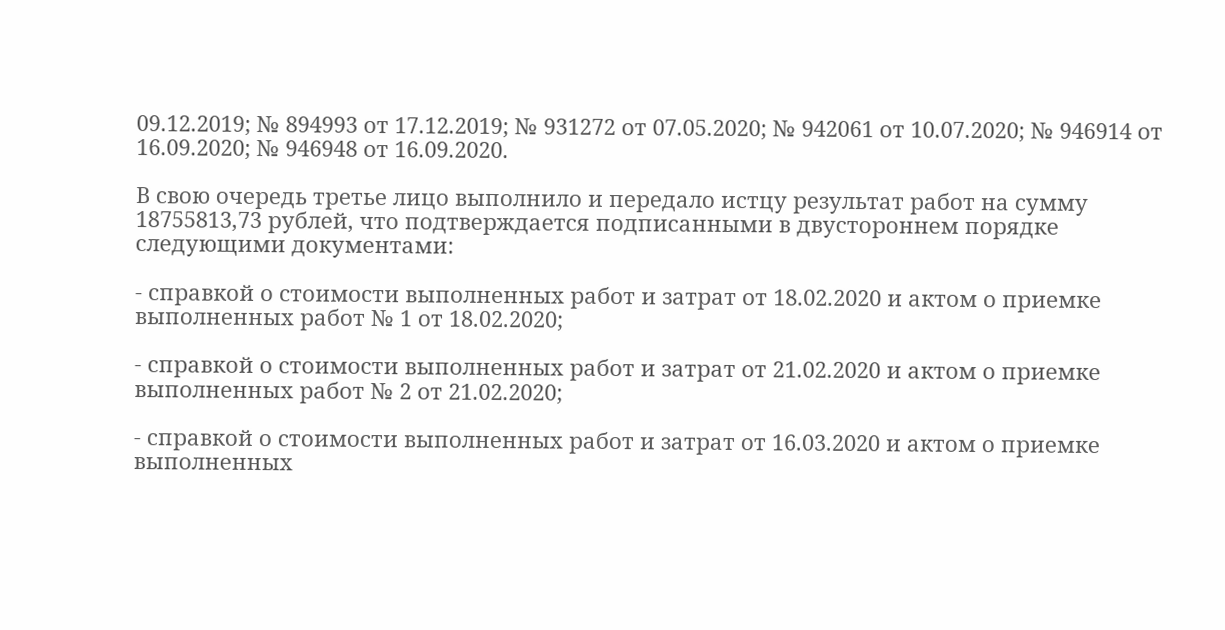09.12.2019; № 894993 от 17.12.2019; № 931272 от 07.05.2020; № 942061 от 10.07.2020; № 946914 от 16.09.2020; № 946948 от 16.09.2020.

В свою очередь третье лицо выполнило и передало истцу результат работ на сумму 18755813,73 рублей, что подтверждается подписанными в двустороннем порядке следующими документами:

- справкой о стоимости выполненных работ и затрат от 18.02.2020 и актом о приемке выполненных работ № 1 от 18.02.2020;

- справкой о стоимости выполненных работ и затрат от 21.02.2020 и актом о приемке выполненных работ № 2 от 21.02.2020;

- справкой о стоимости выполненных работ и затрат от 16.03.2020 и актом о приемке выполненных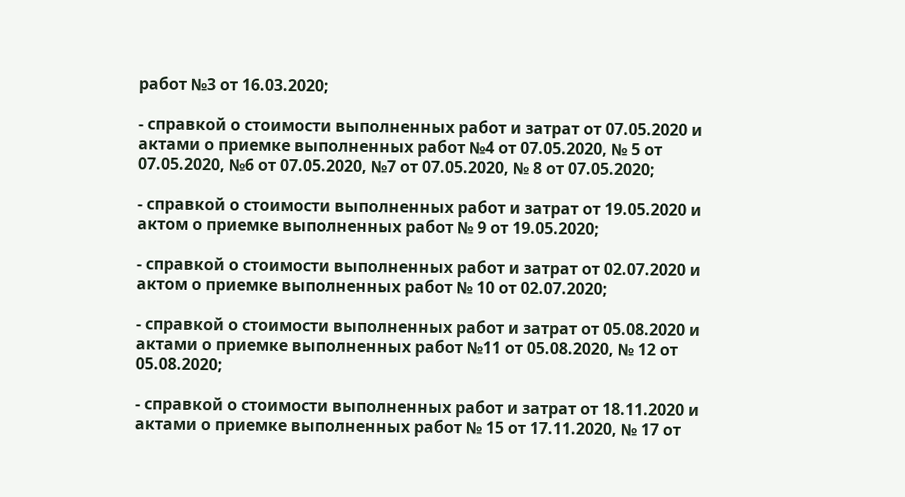работ №3 от 16.03.2020;

- справкой о стоимости выполненных работ и затрат от 07.05.2020 и актами о приемке выполненных работ №4 от 07.05.2020, № 5 от 07.05.2020, №6 от 07.05.2020, №7 от 07.05.2020, № 8 от 07.05.2020;

- справкой о стоимости выполненных работ и затрат от 19.05.2020 и актом о приемке выполненных работ № 9 от 19.05.2020;

- справкой о стоимости выполненных работ и затрат от 02.07.2020 и актом о приемке выполненных работ № 10 от 02.07.2020;

- справкой о стоимости выполненных работ и затрат от 05.08.2020 и актами о приемке выполненных работ №11 от 05.08.2020, № 12 от 05.08.2020;

- справкой о стоимости выполненных работ и затрат от 18.11.2020 и актами о приемке выполненных работ № 15 от 17.11.2020, № 17 от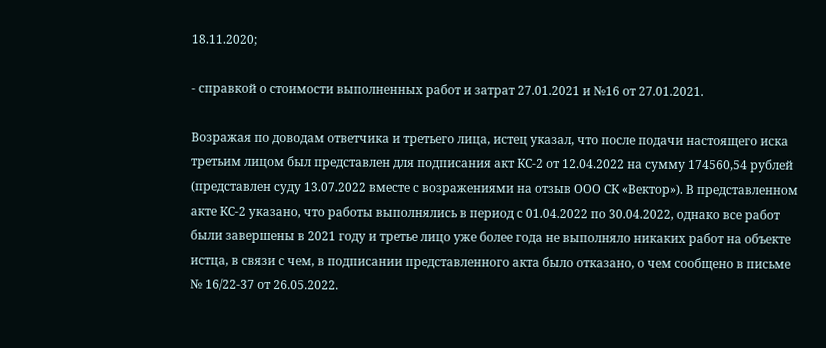18.11.2020;

- справкой о стоимости выполненных работ и затрат 27.01.2021 и №16 от 27.01.2021.

Возражая по доводам ответчика и третьего лица, истец указал, что после подачи настоящего иска третьим лицом был представлен для подписания акт КС-2 от 12.04.2022 на сумму 174560,54 рублей (представлен суду 13.07.2022 вместе с возражениями на отзыв ООО СК «Вектор»). В представленном акте КС-2 указано, что работы выполнялись в период с 01.04.2022 по 30.04.2022, однако все работ были завершены в 2021 году и третье лицо уже более года не выполняло никаких работ на объекте истца, в связи с чем, в подписании представленного акта было отказано, о чем сообщено в письме № 16/22-37 от 26.05.2022.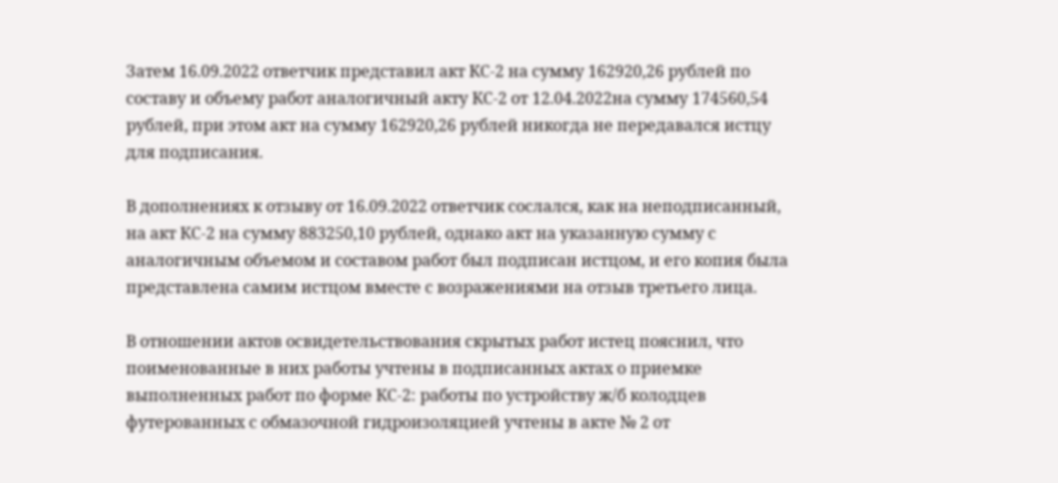Затем 16.09.2022 ответчик представил акт КС-2 на сумму 162920,26 рублей по составу и объему работ аналогичный акту КС-2 от 12.04.2022на сумму 174560,54 рублей, при этом акт на сумму 162920,26 рублей никогда не передавался истцу для подписания.

В дополнениях к отзыву от 16.09.2022 ответчик сослался, как на неподписанный, на акт КС-2 на сумму 883250,10 рублей, однако акт на указанную сумму с аналогичным объемом и составом работ был подписан истцом, и его копия была представлена самим истцом вместе с возражениями на отзыв третьего лица.

В отношении актов освидетельствования скрытых работ истец пояснил, что поименованные в них работы учтены в подписанных актах о приемке выполненных работ по форме КС-2: работы по устройству ж/б колодцев футерованных с обмазочной гидроизоляцией учтены в акте № 2 от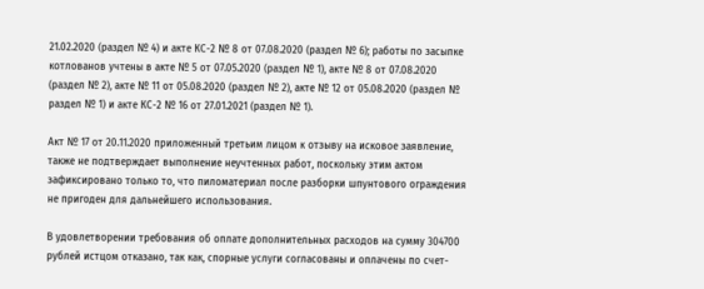21.02.2020 (раздел № 4) и акте КС-2 № 8 от 07.08.2020 (раздел № 6); работы по засыпке котлованов учтены в акте № 5 от 07.05.2020 (раздел № 1), акте № 8 от 07.08.2020 (раздел № 2), акте № 11 от 05.08.2020 (раздел № 2), акте № 12 от 05.08.2020 (раздел № раздел № 1) и акте КС-2 № 16 от 27.01.2021 (раздел № 1).

Акт № 17 от 20.11.2020 приложенный третьим лицом к отзыву на исковое заявление, также не подтверждает выполнение неучтенных работ, поскольку этим актом зафиксировано только то, что пиломатериал после разборки шпунтового ограждения не пригоден для дальнейшего использования.

В удовлетворении требования об оплате дополнительных расходов на сумму 304700 рублей истцом отказано, так как, спорные услуги согласованы и оплачены по счет-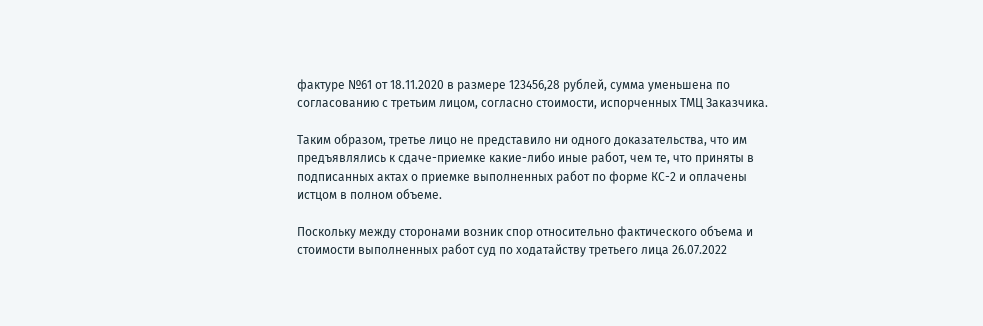фактуре №61 от 18.11.2020 в размере 123456,28 рублей, сумма уменьшена по согласованию с третьим лицом, согласно стоимости, испорченных ТМЦ Заказчика.

Таким образом, третье лицо не представило ни одного доказательства, что им предъявлялись к сдаче-приемке какие-либо иные работ, чем те, что приняты в подписанных актах о приемке выполненных работ по форме КС-2 и оплачены истцом в полном объеме.

Поскольку между сторонами возник спор относительно фактического объема и стоимости выполненных работ суд по ходатайству третьего лица 26.07.2022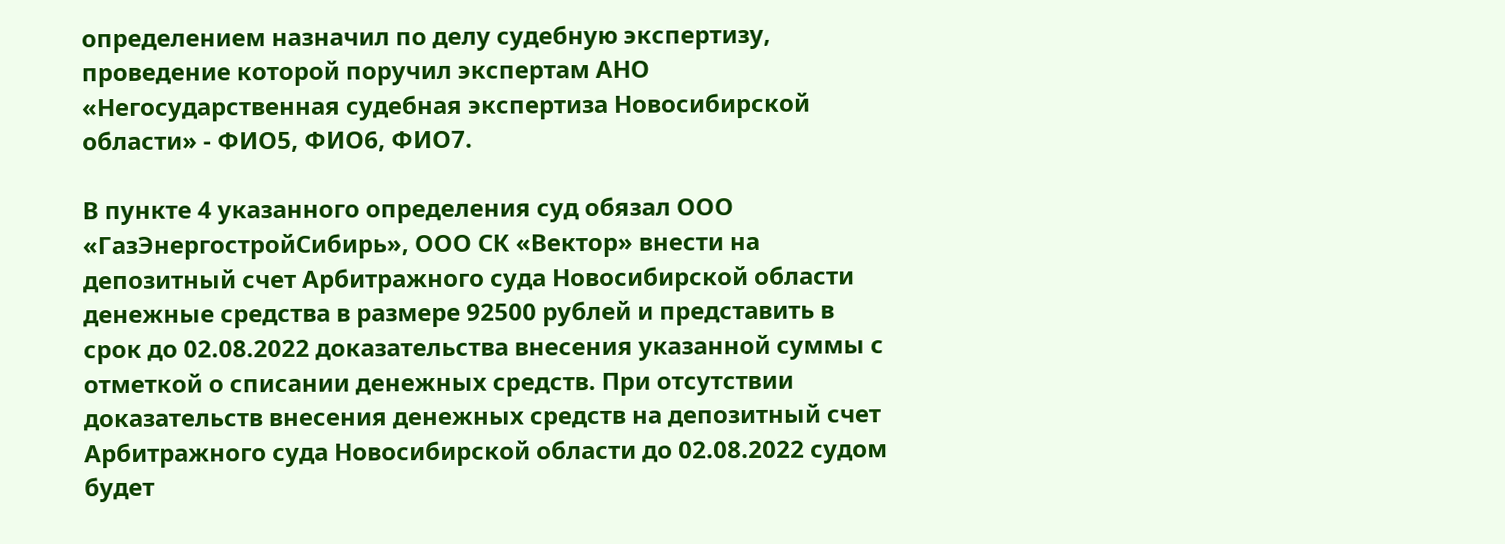определением назначил по делу судебную экспертизу, проведение которой поручил экспертам АНО «Негосударственная судебная экспертиза Новосибирской области» - ФИО5, ФИО6, ФИО7.

В пункте 4 указанного определения суд обязал ООО «ГазЭнергостройСибирь», ООО СК «Вектор» внести на депозитный счет Арбитражного суда Новосибирской области денежные средства в размере 92500 рублей и представить в срок до 02.08.2022 доказательства внесения указанной суммы с отметкой о списании денежных средств. При отсутствии доказательств внесения денежных средств на депозитный счет Арбитражного суда Новосибирской области до 02.08.2022 судом будет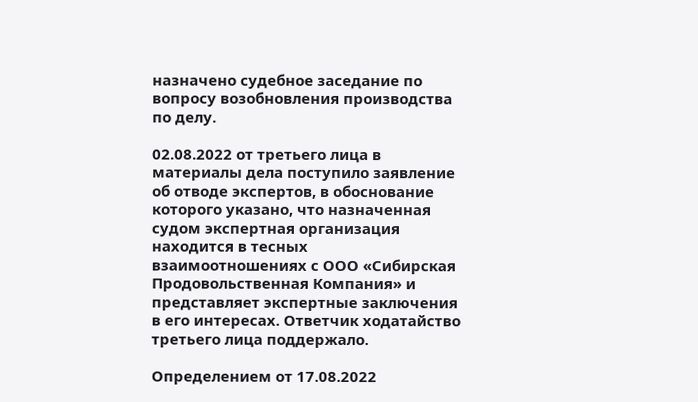назначено судебное заседание по вопросу возобновления производства по делу.

02.08.2022 от третьего лица в материалы дела поступило заявление об отводе экспертов, в обоснование которого указано, что назначенная судом экспертная организация находится в тесных взаимоотношениях с ООО «Сибирская Продовольственная Компания» и представляет экспертные заключения в его интересах. Ответчик ходатайство третьего лица поддержало.

Определением от 17.08.2022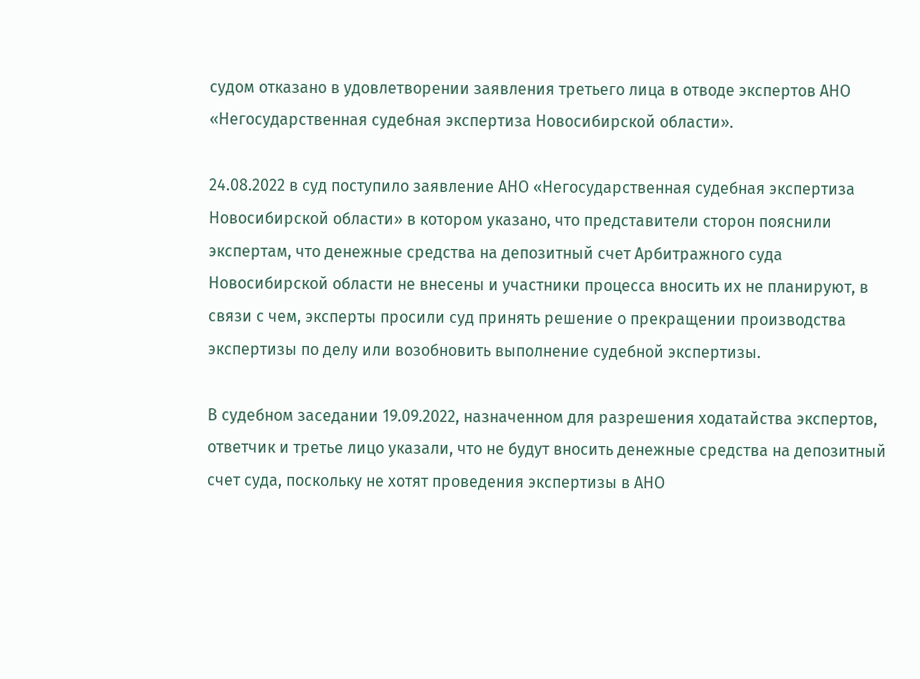судом отказано в удовлетворении заявления третьего лица в отводе экспертов АНО «Негосударственная судебная экспертиза Новосибирской области».

24.08.2022 в суд поступило заявление АНО «Негосударственная судебная экспертиза Новосибирской области» в котором указано, что представители сторон пояснили экспертам, что денежные средства на депозитный счет Арбитражного суда Новосибирской области не внесены и участники процесса вносить их не планируют, в связи с чем, эксперты просили суд принять решение о прекращении производства экспертизы по делу или возобновить выполнение судебной экспертизы.

В судебном заседании 19.09.2022, назначенном для разрешения ходатайства экспертов, ответчик и третье лицо указали, что не будут вносить денежные средства на депозитный счет суда, поскольку не хотят проведения экспертизы в АНО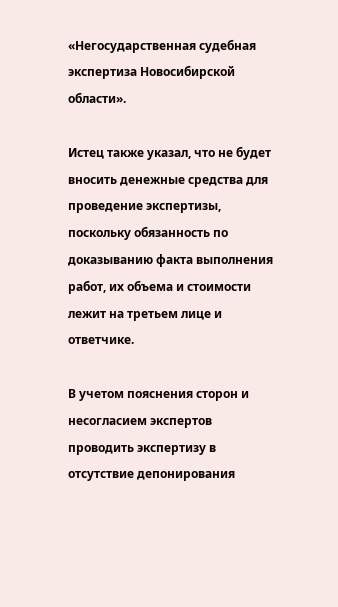«Негосударственная судебная экспертиза Новосибирской области».

Истец также указал, что не будет вносить денежные средства для проведение экспертизы, поскольку обязанность по доказыванию факта выполнения работ, их объема и стоимости лежит на третьем лице и ответчике.

В учетом пояснения сторон и несогласием экспертов проводить экспертизу в отсутствие депонирования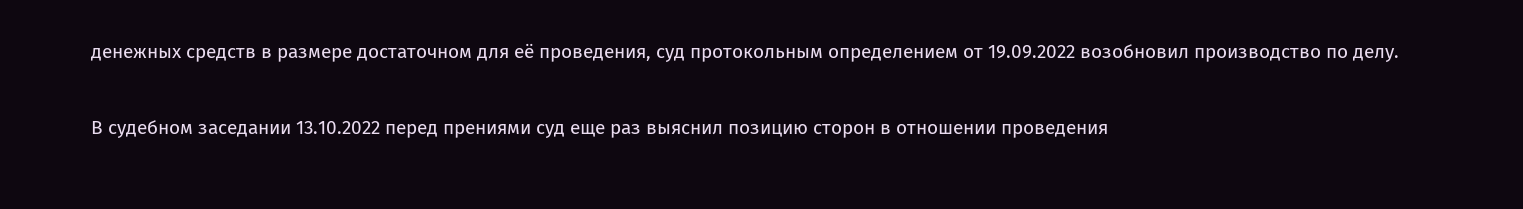денежных средств в размере достаточном для её проведения, суд протокольным определением от 19.09.2022 возобновил производство по делу.

В судебном заседании 13.10.2022 перед прениями суд еще раз выяснил позицию сторон в отношении проведения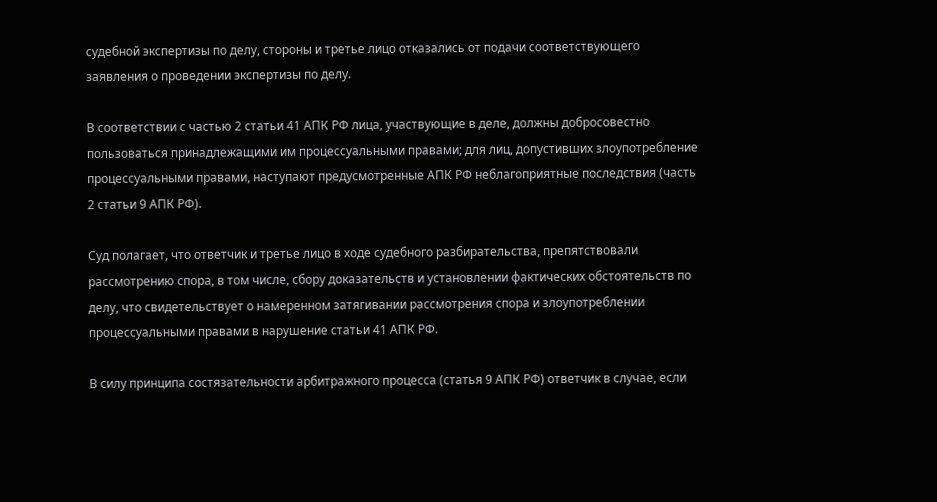судебной экспертизы по делу, стороны и третье лицо отказались от подачи соответствующего заявления о проведении экспертизы по делу.

В соответствии с частью 2 статьи 41 АПК РФ лица, участвующие в деле, должны добросовестно пользоваться принадлежащими им процессуальными правами; для лиц, допустивших злоупотребление процессуальными правами, наступают предусмотренные АПК РФ неблагоприятные последствия (часть 2 статьи 9 АПК РФ).

Суд полагает, что ответчик и третье лицо в ходе судебного разбирательства, препятствовали рассмотрению спора, в том числе, сбору доказательств и установлении фактических обстоятельств по делу, что свидетельствует о намеренном затягивании рассмотрения спора и злоупотреблении процессуальными правами в нарушение статьи 41 АПК РФ.

В силу принципа состязательности арбитражного процесса (статья 9 АПК РФ) ответчик в случае, если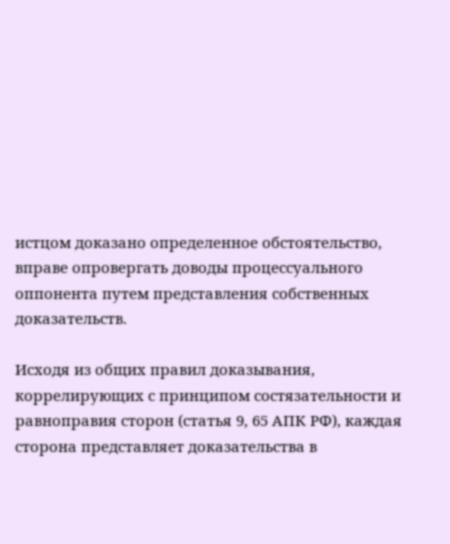истцом доказано определенное обстоятельство, вправе опровергать доводы процессуального оппонента путем представления собственных доказательств.

Исходя из общих правил доказывания, коррелирующих с принципом состязательности и равноправия сторон (статья 9, 65 АПК РФ), каждая сторона представляет доказательства в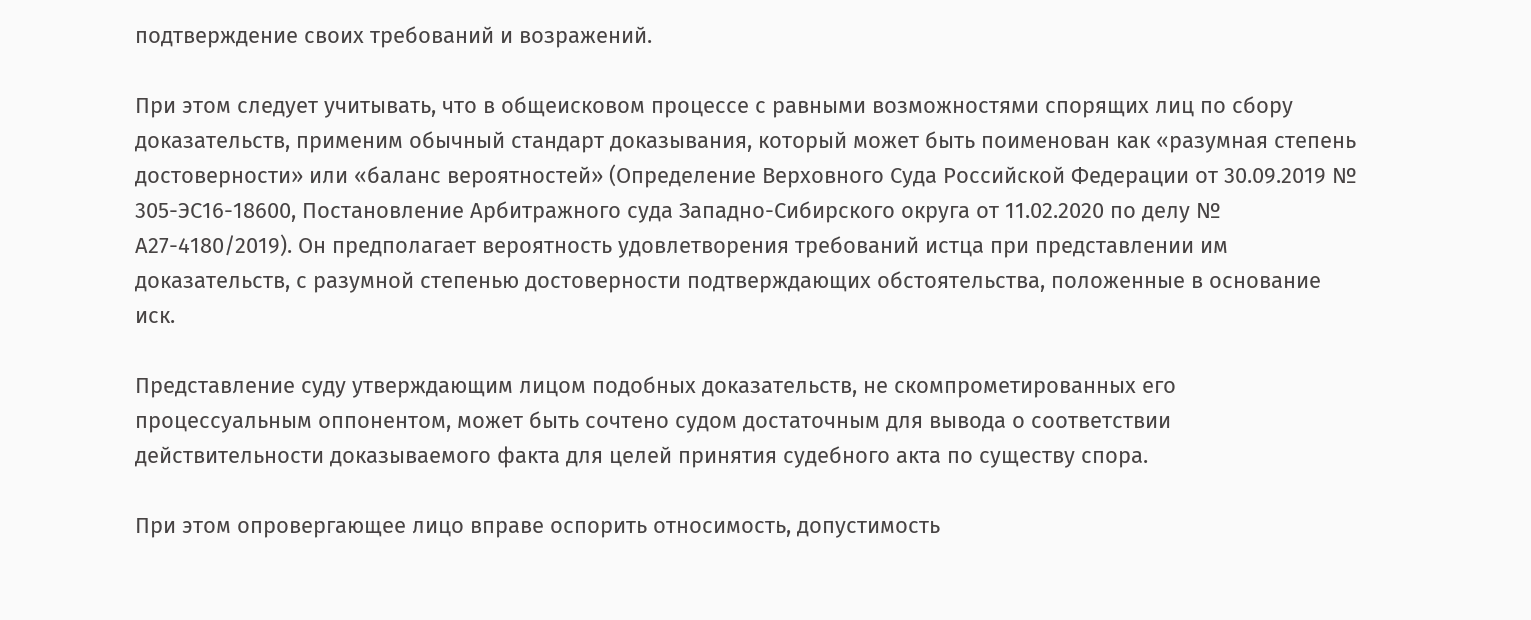подтверждение своих требований и возражений.

При этом следует учитывать, что в общеисковом процессе с равными возможностями спорящих лиц по сбору доказательств, применим обычный стандарт доказывания, который может быть поименован как «разумная степень достоверности» или «баланс вероятностей» (Определение Верховного Суда Российской Федерации от 30.09.2019 № 305-ЭС16-18600, Постановление Арбитражного суда Западно-Сибирского округа от 11.02.2020 по делу № А27-4180/2019). Он предполагает вероятность удовлетворения требований истца при представлении им доказательств, с разумной степенью достоверности подтверждающих обстоятельства, положенные в основание иск.

Представление суду утверждающим лицом подобных доказательств, не скомпрометированных его процессуальным оппонентом, может быть сочтено судом достаточным для вывода о соответствии действительности доказываемого факта для целей принятия судебного акта по существу спора.

При этом опровергающее лицо вправе оспорить относимость, допустимость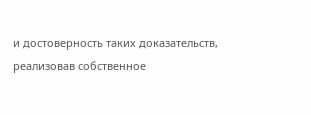и достоверность таких доказательств, реализовав собственное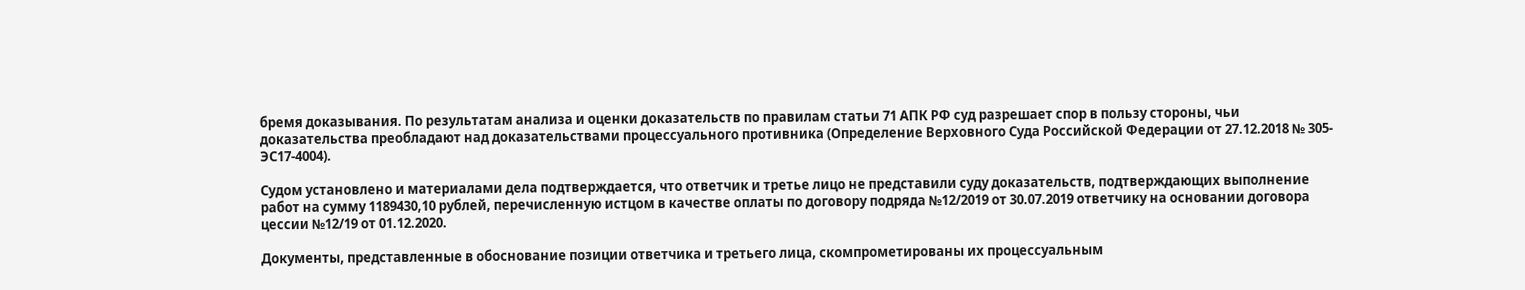бремя доказывания. По результатам анализа и оценки доказательств по правилам статьи 71 АПК РФ суд разрешает спор в пользу стороны, чьи доказательства преобладают над доказательствами процессуального противника (Определение Верховного Суда Российской Федерации от 27.12.2018 № 305-ЭС17-4004).

Судом установлено и материалами дела подтверждается, что ответчик и третье лицо не представили суду доказательств, подтверждающих выполнение работ на сумму 1189430,10 рублей, перечисленную истцом в качестве оплаты по договору подряда №12/2019 от 30.07.2019 ответчику на основании договора цессии №12/19 от 01.12.2020.

Документы, представленные в обоснование позиции ответчика и третьего лица, скомпрометированы их процессуальным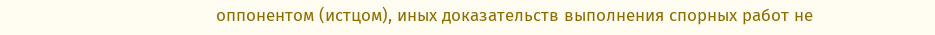оппонентом (истцом), иных доказательств выполнения спорных работ не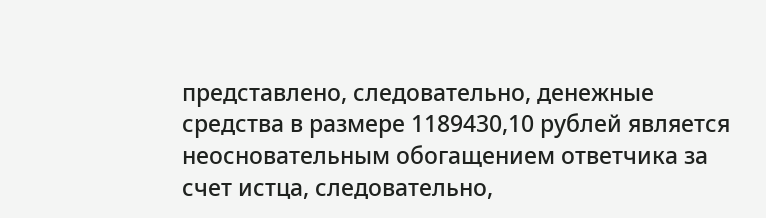представлено, следовательно, денежные средства в размере 1189430,10 рублей является неосновательным обогащением ответчика за счет истца, следовательно,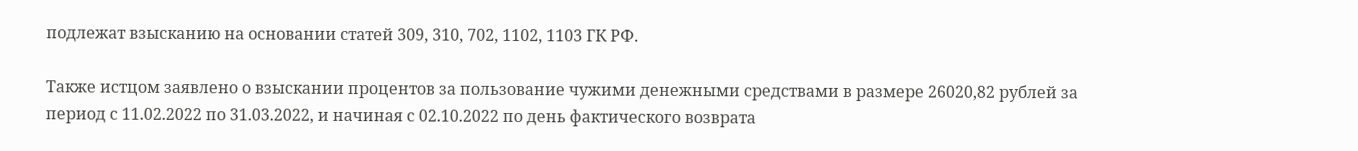подлежат взысканию на основании статей 309, 310, 702, 1102, 1103 ГК РФ.

Также истцом заявлено о взыскании процентов за пользование чужими денежными средствами в размере 26020,82 рублей за период с 11.02.2022 по 31.03.2022, и начиная с 02.10.2022 по день фактического возврата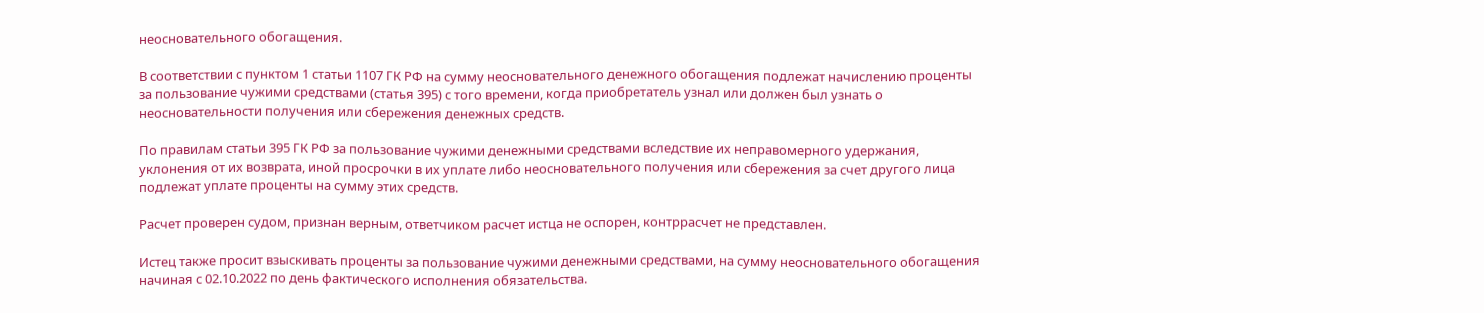неосновательного обогащения.

В соответствии с пунктом 1 статьи 1107 ГК РФ на сумму неосновательного денежного обогащения подлежат начислению проценты за пользование чужими средствами (статья 395) с того времени, когда приобретатель узнал или должен был узнать о неосновательности получения или сбережения денежных средств.

По правилам статьи 395 ГК РФ за пользование чужими денежными средствами вследствие их неправомерного удержания, уклонения от их возврата, иной просрочки в их уплате либо неосновательного получения или сбережения за счет другого лица подлежат уплате проценты на сумму этих средств.

Расчет проверен судом, признан верным, ответчиком расчет истца не оспорен, контррасчет не представлен.

Истец также просит взыскивать проценты за пользование чужими денежными средствами, на сумму неосновательного обогащения начиная с 02.10.2022 по день фактического исполнения обязательства.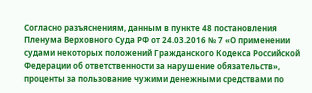Согласно разъяснениям, данным в пункте 48 постановления Пленума Верховного Суда РФ от 24.03.2016 № 7 «О применении судами некоторых положений Гражданского Кодекса Российской Федерации об ответственности за нарушение обязательств», проценты за пользование чужими денежными средствами по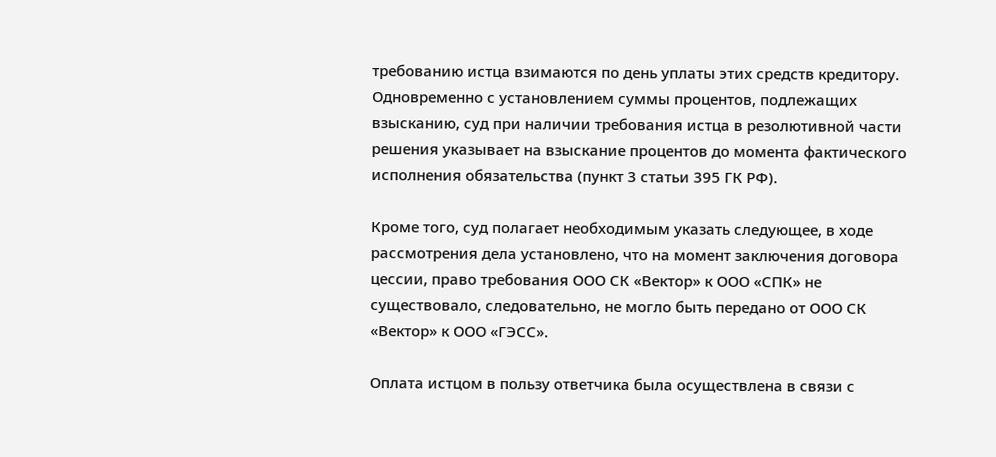требованию истца взимаются по день уплаты этих средств кредитору. Одновременно с установлением суммы процентов, подлежащих взысканию, суд при наличии требования истца в резолютивной части решения указывает на взыскание процентов до момента фактического исполнения обязательства (пункт 3 статьи 395 ГК РФ).

Кроме того, суд полагает необходимым указать следующее, в ходе рассмотрения дела установлено, что на момент заключения договора цессии, право требования ООО СК «Вектор» к ООО «СПК» не существовало, следовательно, не могло быть передано от ООО СК «Вектор» к ООО «ГЭСС».

Оплата истцом в пользу ответчика была осуществлена в связи с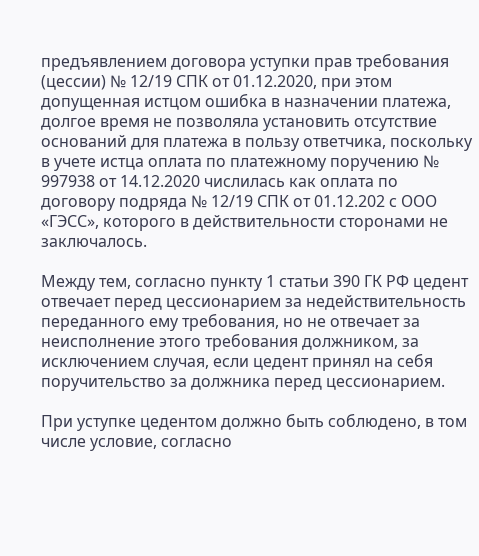предъявлением договора уступки прав требования (цессии) № 12/19 СПК от 01.12.2020, при этом допущенная истцом ошибка в назначении платежа, долгое время не позволяла установить отсутствие оснований для платежа в пользу ответчика, поскольку в учете истца оплата по платежному поручению № 997938 от 14.12.2020 числилась как оплата по договору подряда № 12/19 СПК от 01.12.202 с ООО «ГЭСС», которого в действительности сторонами не заключалось.

Между тем, согласно пункту 1 статьи 390 ГК РФ цедент отвечает перед цессионарием за недействительность переданного ему требования, но не отвечает за неисполнение этого требования должником, за исключением случая, если цедент принял на себя поручительство за должника перед цессионарием.

При уступке цедентом должно быть соблюдено, в том числе условие, согласно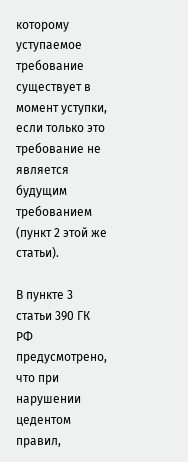которому уступаемое требование существует в момент уступки, если только это требование не является будущим требованием (пункт 2 этой же статьи).

В пункте 3 статьи 390 ГК РФ предусмотрено, что при нарушении цедентом правил,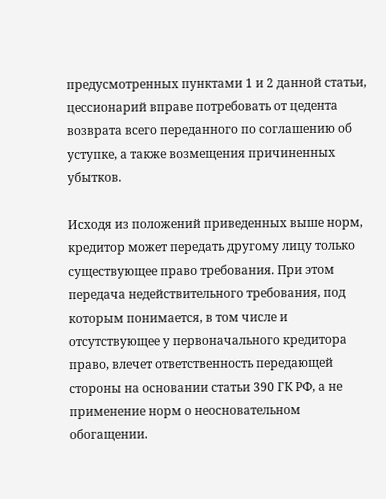предусмотренных пунктами 1 и 2 данной статьи, цессионарий вправе потребовать от цедента возврата всего переданного по соглашению об уступке, а также возмещения причиненных убытков.

Исходя из положений приведенных выше норм, кредитор может передать другому лицу только существующее право требования. При этом передача недействительного требования, под которым понимается, в том числе и отсутствующее у первоначального кредитора право, влечет ответственность передающей стороны на основании статьи 390 ГК РФ, а не применение норм о неосновательном обогащении.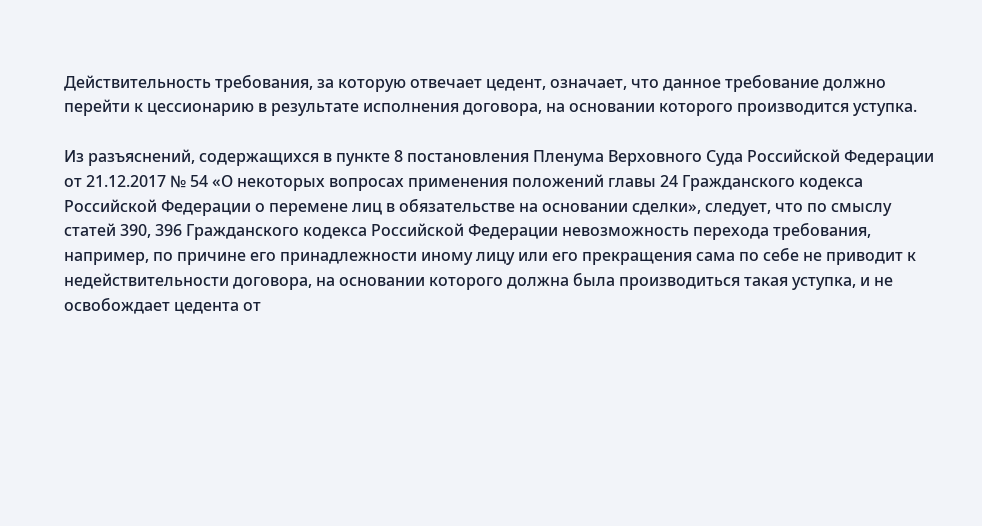Действительность требования, за которую отвечает цедент, означает, что данное требование должно перейти к цессионарию в результате исполнения договора, на основании которого производится уступка.

Из разъяснений, содержащихся в пункте 8 постановления Пленума Верховного Суда Российской Федерации от 21.12.2017 № 54 «О некоторых вопросах применения положений главы 24 Гражданского кодекса Российской Федерации о перемене лиц в обязательстве на основании сделки», следует, что по смыслу статей 390, 396 Гражданского кодекса Российской Федерации невозможность перехода требования, например, по причине его принадлежности иному лицу или его прекращения сама по себе не приводит к недействительности договора, на основании которого должна была производиться такая уступка, и не освобождает цедента от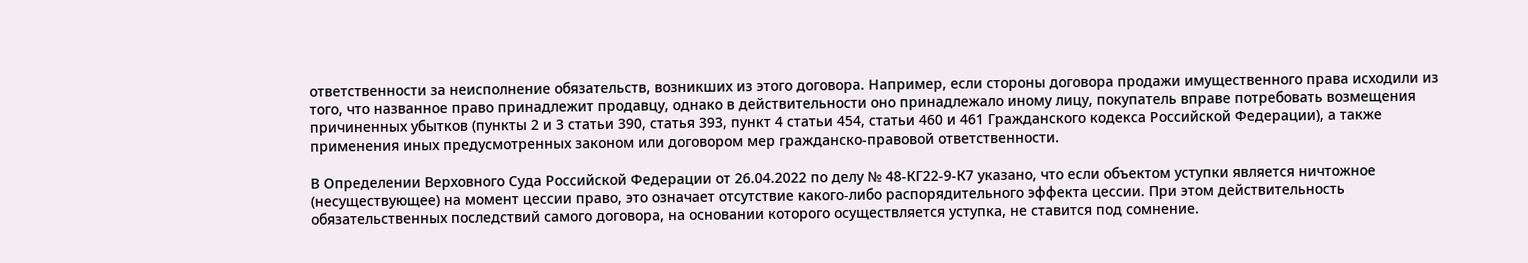ответственности за неисполнение обязательств, возникших из этого договора. Например, если стороны договора продажи имущественного права исходили из того, что названное право принадлежит продавцу, однако в действительности оно принадлежало иному лицу, покупатель вправе потребовать возмещения причиненных убытков (пункты 2 и 3 статьи 390, статья 393, пункт 4 статьи 454, статьи 460 и 461 Гражданского кодекса Российской Федерации), а также применения иных предусмотренных законом или договором мер гражданско-правовой ответственности.

В Определении Верховного Суда Российской Федерации от 26.04.2022 по делу № 48-КГ22-9-К7 указано, что если объектом уступки является ничтожное (несуществующее) на момент цессии право, это означает отсутствие какого-либо распорядительного эффекта цессии. При этом действительность обязательственных последствий самого договора, на основании которого осуществляется уступка, не ставится под сомнение.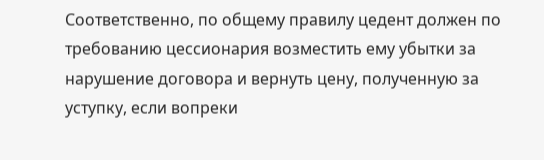Соответственно, по общему правилу цедент должен по требованию цессионария возместить ему убытки за нарушение договора и вернуть цену, полученную за уступку, если вопреки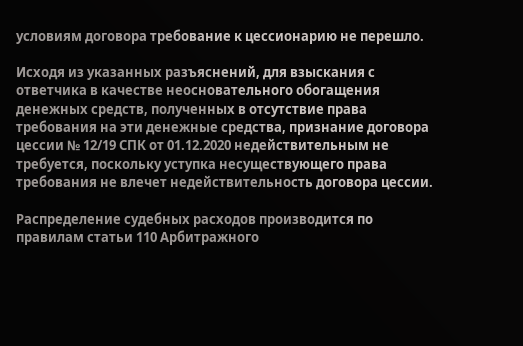условиям договора требование к цессионарию не перешло.

Исходя из указанных разъяснений, для взыскания с ответчика в качестве неосновательного обогащения денежных средств, полученных в отсутствие права требования на эти денежные средства, признание договора цессии № 12/19 СПК от 01.12.2020 недействительным не требуется, поскольку уступка несуществующего права требования не влечет недействительность договора цессии.

Распределение судебных расходов производится по правилам статьи 110 Арбитражного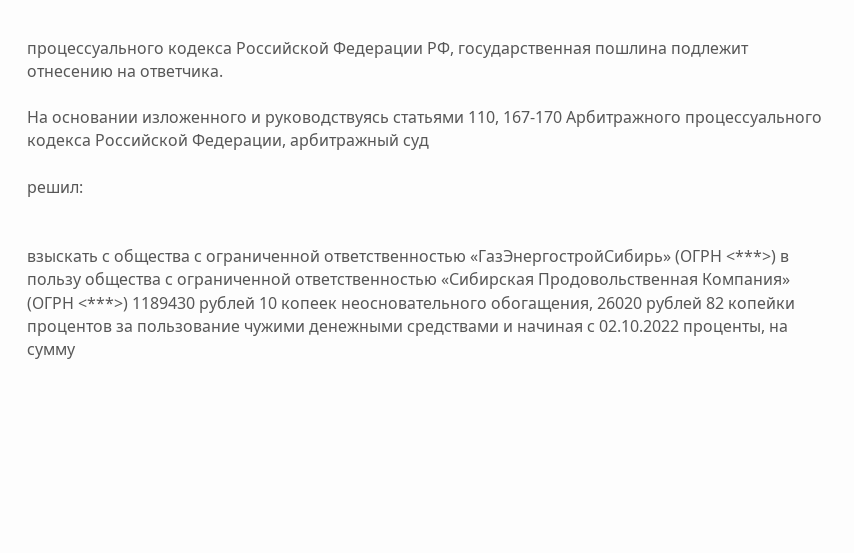процессуального кодекса Российской Федерации РФ, государственная пошлина подлежит отнесению на ответчика.

На основании изложенного и руководствуясь статьями 110, 167-170 Арбитражного процессуального кодекса Российской Федерации, арбитражный суд

решил:


взыскать с общества с ограниченной ответственностью «ГазЭнергостройСибирь» (ОГРН <***>) в пользу общества с ограниченной ответственностью «Сибирская Продовольственная Компания» (ОГРН <***>) 1189430 рублей 10 копеек неосновательного обогащения, 26020 рублей 82 копейки процентов за пользование чужими денежными средствами и начиная с 02.10.2022 проценты, на сумму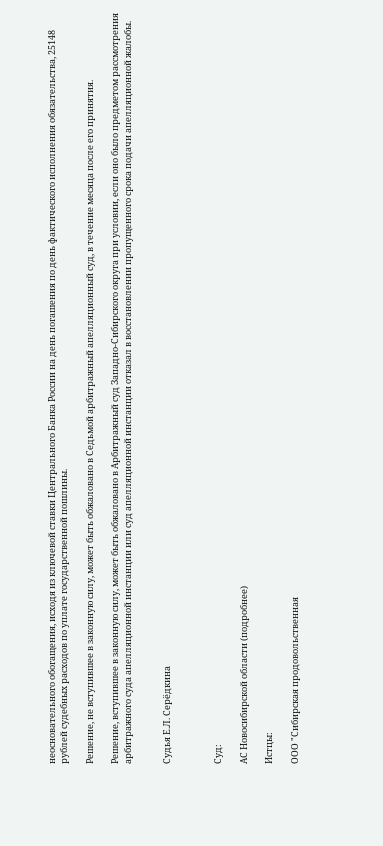неосновательного обогащения, исходя из ключевой ставки Центрального Банка России на день погашения по день фактического исполнения обязательства, 25148 рублей судебных расходов по уплате государственной пошлины.

Решение, не вступившее в законную силу, может быть обжаловано в Седьмой арбитражный апелляционный суд, в течение месяца после его принятия.

Решение, вступившее в законную силу, может быть обжаловано в Арбитражный суд Западно-Сибирского округа при условии, если оно было предметом рассмотрения арбитражного суда апелляционной инстанции или суд апелляционной инстанции отказал в восстановлении пропущенного срока подачи апелляционной жалобы.


Судья Е.Л. Серёдкина



Суд:

АС Новосибирской области (подробнее)

Истцы:

ООО "Сибирская продовольственная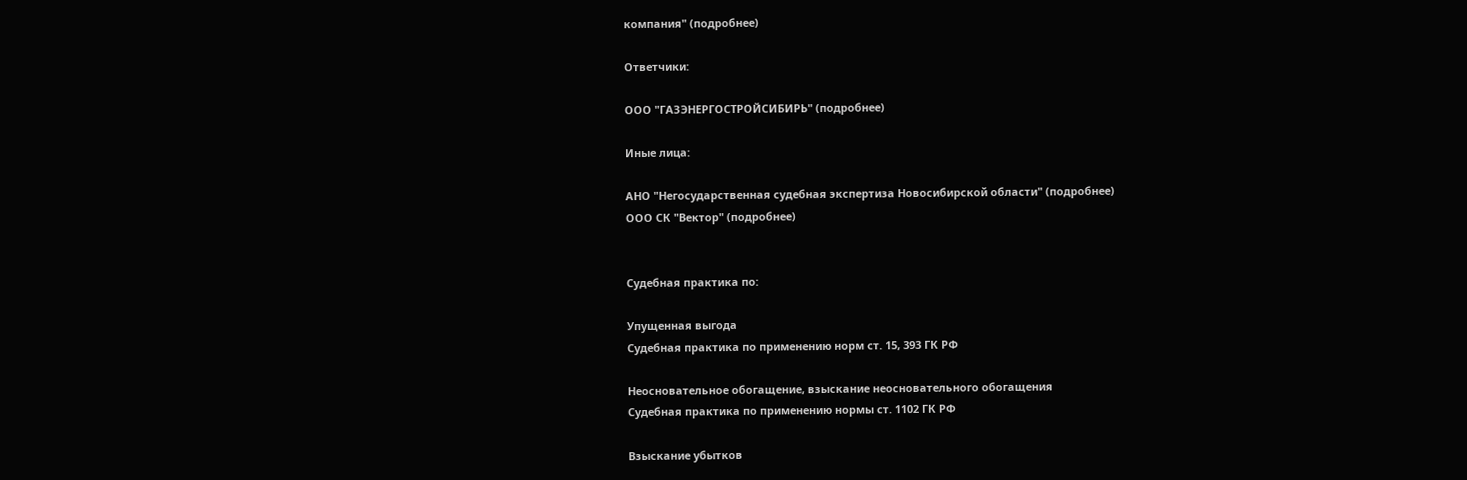компания" (подробнее)

Ответчики:

ООО "ГАЗЭНЕРГОСТРОЙСИБИРЬ" (подробнее)

Иные лица:

АНО "Негосударственная судебная экспертиза Новосибирской области" (подробнее)
ООО СК "Вектор" (подробнее)


Судебная практика по:

Упущенная выгода
Судебная практика по применению норм ст. 15, 393 ГК РФ

Неосновательное обогащение, взыскание неосновательного обогащения
Судебная практика по применению нормы ст. 1102 ГК РФ

Взыскание убытков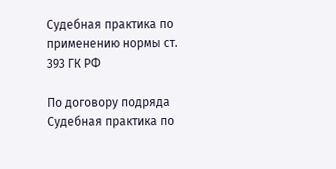Судебная практика по применению нормы ст. 393 ГК РФ

По договору подряда
Судебная практика по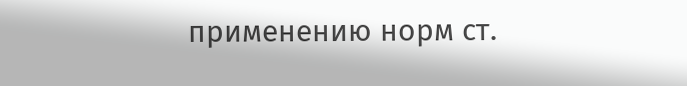применению норм ст.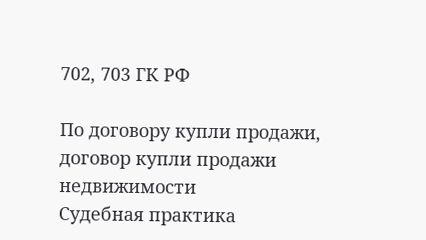702, 703 ГК РФ

По договору купли продажи, договор купли продажи недвижимости
Судебная практика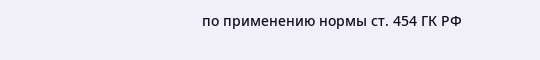по применению нормы ст. 454 ГК РФ